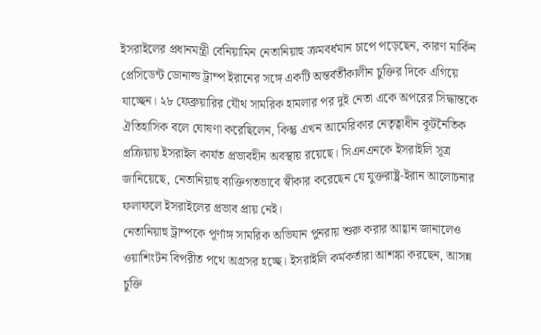ইসরাইলের প্রধানমন্ত্রী বেনিয়ামিন নেতানিয়াহু ক্রমবর্ধমান চাপে পড়েছেন, কারণ মার্কিন প্রেসিডেন্ট ডোনাল্ড ট্রাম্প ইরানের সঙ্গে একটি অন্তর্বর্তীকালীন চুক্তির দিকে এগিয়ে যাচ্ছেন। ২৮ ফেব্রুয়ারির যৌথ সামরিক হামলার পর দুই নেতা একে অপরের সিদ্ধান্তকে ঐতিহাসিক বলে ঘোষণা করেছিলেন, কিন্তু এখন আমেরিকার নেতৃত্বাধীন কূটনৈতিক প্রক্রিয়ায় ইসরাইল কার্যত প্রভাবহীন অবস্থায় রয়েছে। সিএনএনকে ইসরাইলি সূত্র জানিয়েছে, নেতানিয়াহু ব্যক্তিগতভাবে স্বীকার করেছেন যে যুক্তরাষ্ট্র-ইরান আলোচনার ফলাফলে ইসরাইলের প্রভাব প্রায় নেই।
নেতানিয়াহু ট্রাম্পকে পূর্ণাঙ্গ সামরিক অভিযান পুনরায় শুরু করার আহ্বান জানালেও ওয়াশিংটন বিপরীত পথে অগ্রসর হচ্ছে। ইসরাইলি কর্মকর্তারা আশঙ্কা করছেন, আসন্ন চুক্তি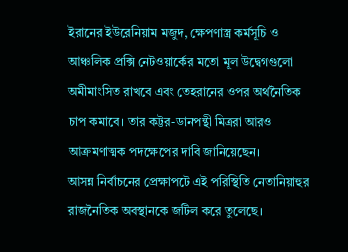ইরানের ইউরেনিয়াম মজুদ, ক্ষেপণাস্ত্র কর্মসূচি ও আঞ্চলিক প্রক্সি নেটওয়ার্কের মতো মূল উদ্বেগগুলো অমীমাংসিত রাখবে এবং তেহরানের ওপর অর্থনৈতিক চাপ কমাবে। তার কট্টর-ডানপন্থী মিত্ররা আরও আক্রমণাত্মক পদক্ষেপের দাবি জানিয়েছেন।
আসন্ন নির্বাচনের প্রেক্ষাপটে এই পরিস্থিতি নেতানিয়াহুর রাজনৈতিক অবস্থানকে জটিল করে তুলেছে।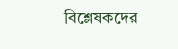বিশ্লেষকদের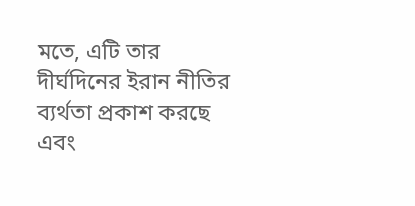মতে, এটি তার দীর্ঘদিনের ইরান নীতির ব্যর্থতা প্রকাশ করছে এবং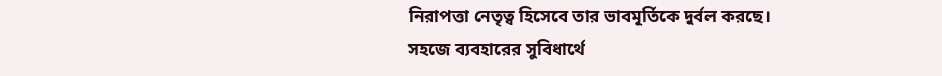নিরাপত্তা নেতৃত্ব হিসেবে তার ভাবমূর্তিকে দুর্বল করছে।
সহজে ব্যবহারের সুবিধার্থে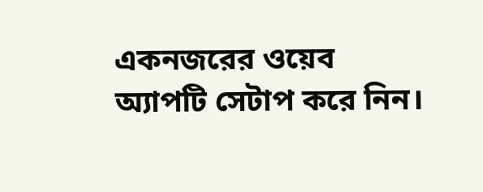একনজরের ওয়েব অ্যাপটি সেটাপ করে নিন।